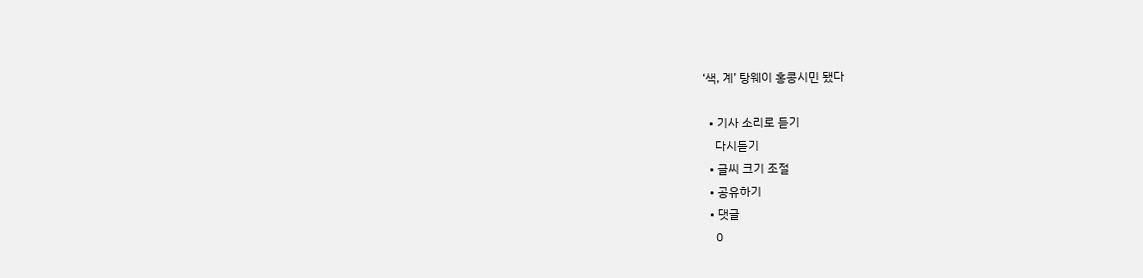‘색, 계’ 탕웨이 홍콩시민 됐다

  • 기사 소리로 듣기
    다시듣기
  • 글씨 크기 조절
  • 공유하기
  • 댓글
    0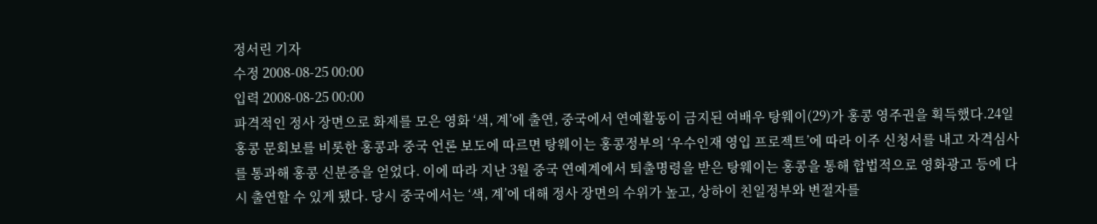정서린 기자
수정 2008-08-25 00:00
입력 2008-08-25 00:00
파격적인 정사 장면으로 화제를 모은 영화 ‘색, 계’에 출연, 중국에서 연예활동이 금지된 여배우 탕웨이(29)가 홍콩 영주권을 획득했다.24일 홍콩 문회보를 비롯한 홍콩과 중국 언론 보도에 따르면 탕웨이는 홍콩정부의 ‘우수인재 영입 프로젝트’에 따라 이주 신청서를 내고 자격심사를 통과해 홍콩 신분증을 얻었다. 이에 따라 지난 3월 중국 연예계에서 퇴출명령을 받은 탕웨이는 홍콩을 통해 합법적으로 영화광고 등에 다시 출연할 수 있게 됐다. 당시 중국에서는 ‘색, 계’에 대해 정사 장면의 수위가 높고, 상하이 친일정부와 변절자를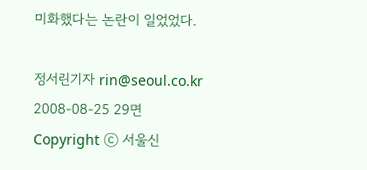미화했다는 논란이 일었었다.

정서린기자 rin@seoul.co.kr
2008-08-25 29면
Copyright ⓒ 서울신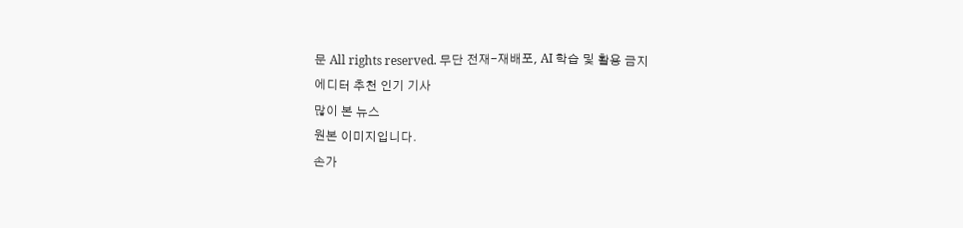문 All rights reserved. 무단 전재-재배포, AI 학습 및 활용 금지
에디터 추천 인기 기사
많이 본 뉴스
원본 이미지입니다.
손가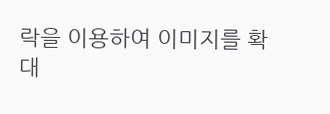락을 이용하여 이미지를 확대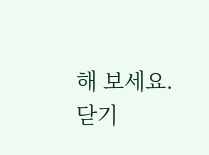해 보세요.
닫기